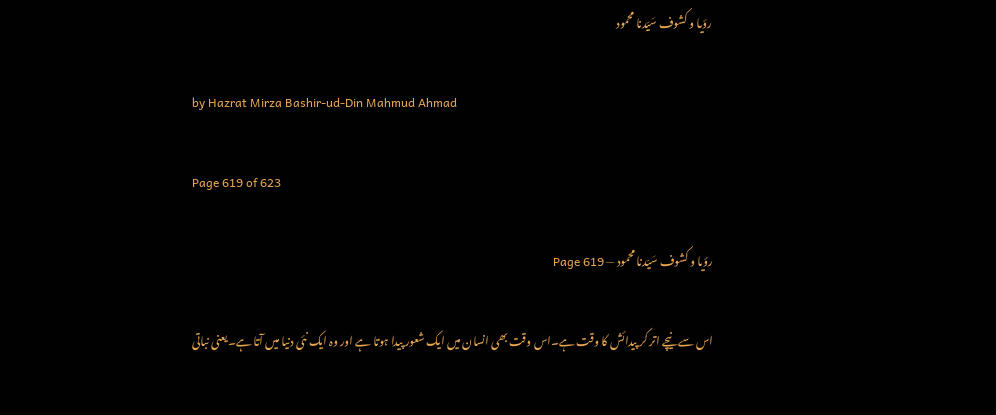رؤیا و کشوف سَیّدنا محمود

by Hazrat Mirza Bashir-ud-Din Mahmud Ahmad

Page 619 of 623

رؤیا و کشوف سَیّدنا محمود — Page 619

اس سے نیچے اتر کر پیدائش کا وقت ہے۔اس وقت بھی انسان میں ایک شعور پیدا ہوتا ہے اور وہ ایک نئی دنیا میں آتا ہے۔یعنی نباتی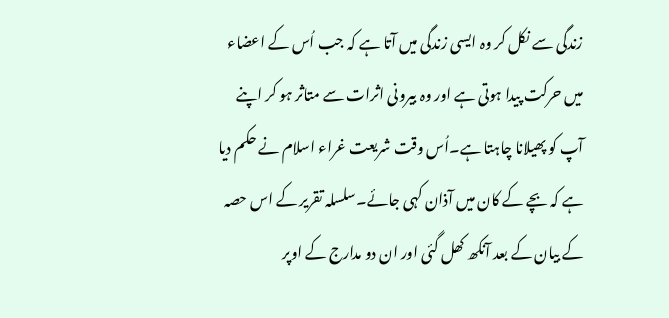زندگی سے نکل کر وہ ایسی زندگی میں آتا ہے کہ جب اُس کے اعضاء میں حرکت پیدا ہوتی ہے اور وہ بیرونی اثرات سے متاثر ہو کر اپنے آپ کو پھیلانا چاہتا ہے۔اُس وقت شریعت غراء اسلام نے حکم دیا ہے کہ بچے کے کان میں آذان کہی جائے۔سلسلہ تقریر کے اس حصہ کے بیان کے بعد آنکھ کھل گئی اور ان دو مدارج کے اوپر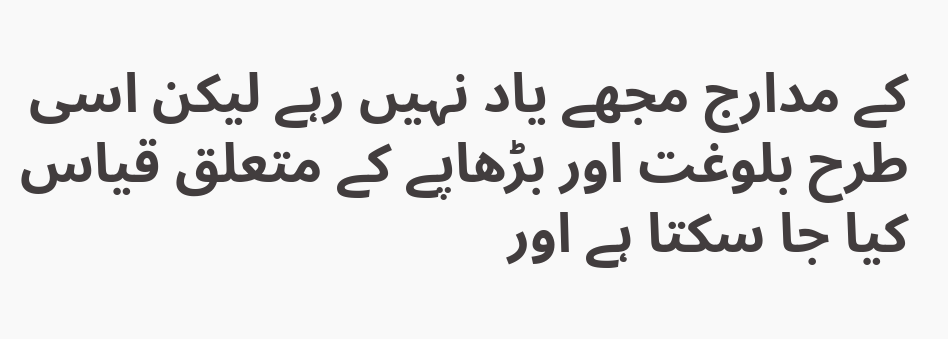کے مدارج مجھے یاد نہیں رہے لیکن اسی طرح بلوغت اور بڑھاپے کے متعلق قیاس کیا جا سکتا ہے اور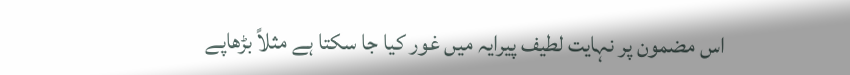اس مضمون پر نہایت لطیف پیرایہ میں غور کیا جا سکتا ہے مثلاً بڑھاپے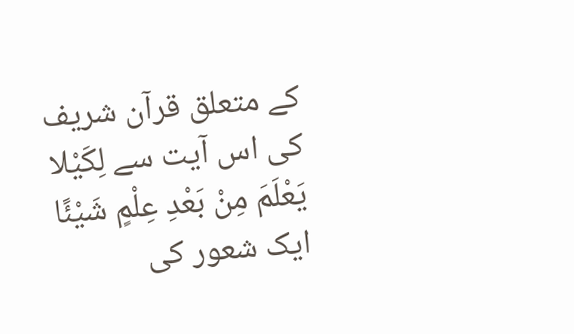کے متعلق قرآن شریف کی اس آیت سے لِكَيْلا يَعْلَمَ مِنْ بَعْدِ عِلْمٍ شَيْئًا ایک شعور کی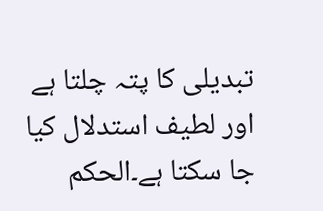تبدیلی کا پتہ چلتا ہے اور لطیف استدلال کیا جا سکتا ہے۔الحکم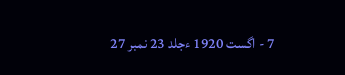7 - اگست 1920 ءجلد 23 نمبر 27